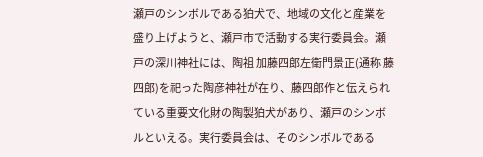瀬戸のシンボルである狛犬で、地域の文化と産業を盛り上げようと、瀬戸市で活動する実行委員会。瀬戸の深川神社には、陶祖 加藤四郎左衛門景正(通称 藤四郎)を祀った陶彦神社が在り、藤四郎作と伝えられている重要文化財の陶製狛犬があり、瀬戸のシンボルといえる。実行委員会は、そのシンボルである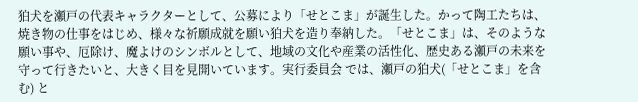狛犬を瀬戸の代表キャラクターとして、公募により「せとこま」が誕生した。かって陶工たちは、焼き物の仕事をはじめ、様々な祈願成就を願い狛犬を造り奉納した。「せとこま」は、そのような願い事や、厄除け、魔よけのシンボルとして、地域の文化や産業の活性化、歴史ある瀬戸の未来を守って行きたいと、大きく目を見開いています。実行委員会 では、瀬戸の狛犬(「せとこま」を含む) と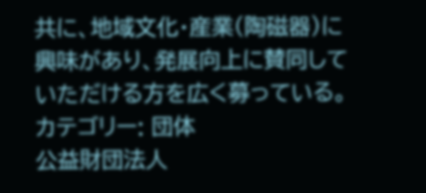共に、地域文化・産業(陶磁器)に興味があり、発展向上に賛同していただける方を広く募っている。
カテゴリー: 団体
公益財団法人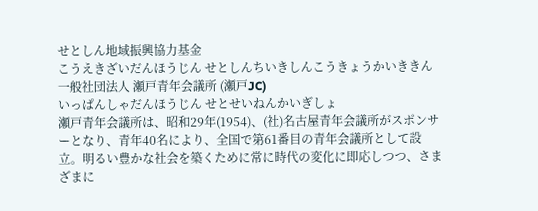せとしん地域振興協力基金
こうえきざいだんほうじん せとしんちいきしんこうきょうかいききん
一般社団法人 瀬戸青年会議所 (瀬戸JC)
いっぱんしゃだんほうじん せとせいねんかいぎしょ
瀬戸青年会議所は、昭和29年(1954)、(社)名古屋青年会議所がスポンサーとなり、青年40名により、全国で第61番目の青年会議所として設立。明るい豊かな社会を築くために常に時代の変化に即応しつつ、さまざまに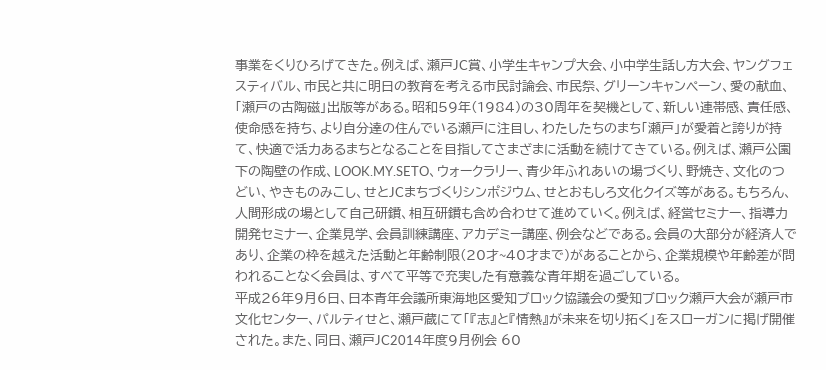事業をくりひろげてきた。例えば、瀬戸JC賞、小学生キャンプ大会、小中学生話し方大会、ヤングフェスティバル、市民と共に明日の教育を考える市民討論会、市民祭、グリーンキャンペーン、愛の献血、「瀬戸の古陶磁」出版等がある。昭和59年(1984)の30周年を契機として、新しい連帯感、責任感、使命感を持ち、より自分達の住んでいる瀬戸に注目し、わたしたちのまち「瀬戸」が愛着と誇りが持て、快適で活力あるまちとなることを目指してさまざまに活動を続けてきている。例えば、瀬戸公園下の陶壁の作成、LOOK.MY.SETO、ウォークラリー、青少年ふれあいの場づくり、野焼き、文化のつどい、やきものみこし、せとJCまちづくりシンポジウム、せとおもしろ文化クイズ等がある。もちろん、人間形成の場として自己研鑽、相互研鑽も含め合わせて進めていく。例えば、経営セミナー、指導力開発セミナー、企業見学、会員訓練講座、アカデミー講座、例会などである。会員の大部分が経済人であり、企業の枠を越えた活動と年齢制限(20才~40才まで)があることから、企業規模や年齢差が問われることなく会員は、すべて平等で充実した有意義な青年期を過ごしている。
平成26年9月6日、日本青年会議所東海地区愛知ブロック協議会の愛知ブロック瀬戸大会が瀬戸市文化センター、パルティせと、瀬戸蔵にて「『志』と『情熱』が未来を切り拓く」をスローガンに掲げ開催された。また、同日、瀬戸JC2014年度9月例会 60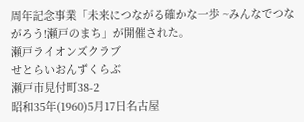周年記念事業「未来につながる確かな一歩 ~みんなでつながろう!瀬戸のまち」が開催された。
瀬戸ライオンズクラブ
せとらいおんずくらぶ
瀬戸市見付町38-2
昭和35年(1960)5月17日名古屋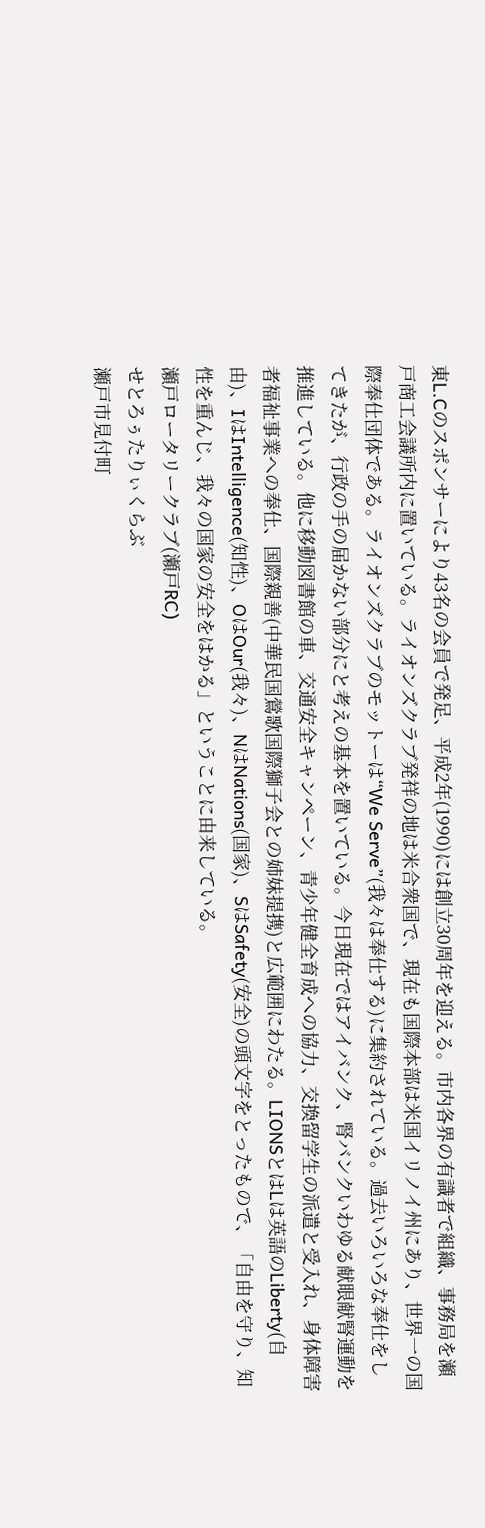東L.Cのスポンサーにより43名の会員で発足、平成2年(1990)には創立30周年を迎える。市内各界の有識者で組織、事務局を瀬戸商工会議所内に置いている。ライオンズクラブ発祥の地は米合衆国で、現在も国際本部は米国イリノイ州にあり、世界一の国際奉仕団体である。ライオンズクラブのモットーは“We Serve”(我々は奉仕する)に集約されている。過去いろいろな奉仕をしてきたが、行政の手の届かない部分にと考えの基本を置いている。今日現在ではアイバンク、腎バンクいわゆる献眼献腎運動を推進している。他に移動図書館の車、交通安全キャンペーン、青少年健全育成への協力、交換留学生の派遣と受入れ、身体障害者福祉事業への奉仕、国際親善(中華民国鶯歌国際獅子会との姉妹提携)と広範囲にわたる。LIONSとはLは英語のLiberty(自由)、IはIntelligence(知性)、OはOur(我々)、NはNations(国家)、SはSafety(安全)の頭文字をとったもので、「自由を守り、知性を重んじ、我々の国家の安全をはかる」ということに由来している。
瀬戸ロータリークラブ(瀬戸RC)
せとろぅたりぃくらぶ
瀬戸市見付町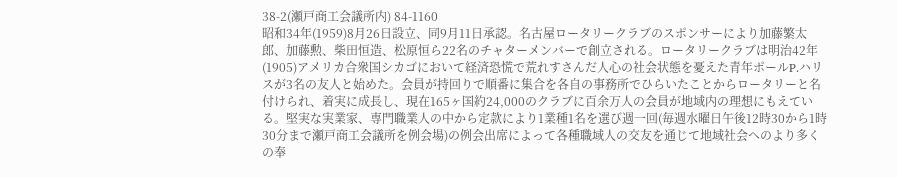38-2(瀬戸商工会議所内) 84-1160
昭和34年(1959)8月26日設立、同9月11日承認。名古屋ロータリークラブのスポンサーにより加藤繁太郎、加藤勲、柴田恒造、松原恒ら22名のチャターメンバーで創立される。ロータリークラブは明治42年(1905)アメリカ合衆国シカゴにおいて経済恐慌で荒れすさんだ人心の社会状態を憂えた青年ポールP.ハリスが3名の友人と始めた。会員が持回りで順番に集合を各自の事務所でひらいたことからロータリーと名付けられ、着実に成長し、現在165ヶ国約24,000のクラブに百余万人の会員が地域内の理想にもえている。堅実な実業家、専門職業人の中から定款により1業種1名を選び週一回(毎週水曜日午後12時30から1時30分まで瀬戸商工会議所を例会場)の例会出席によって各種職域人の交友を通じて地域社会へのより多くの奉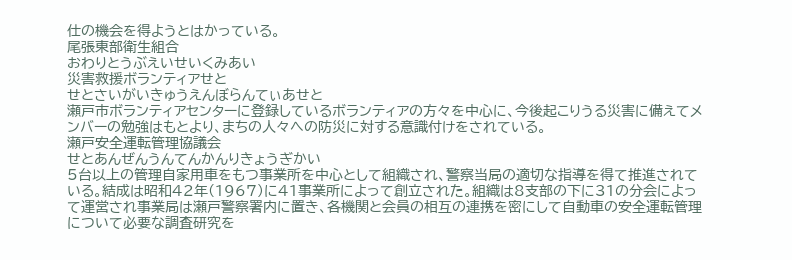仕の機会を得ようとはかっている。
尾張東部衛生組合
おわりとうぶえいせいくみあい
災害救援ボランティアせと
せとさいがいきゅうえんぼらんてぃあせと
瀬戸市ボランティアセンターに登録しているボランティアの方々を中心に、今後起こりうる災害に備えてメンバーの勉強はもとより、まちの人々への防災に対する意識付けをされている。
瀬戸安全運転管理協議会
せとあんぜんうんてんかんりきょうぎかい
5台以上の管理自家用車をもつ事業所を中心として組織され、警察当局の適切な指導を得て推進されている。結成は昭和42年(1967)に41事業所によって創立された。組織は8支部の下に31の分会によって運営され事業局は瀬戸警察署内に置き、各機関と会員の相互の連携を密にして自動車の安全運転管理について必要な調査研究を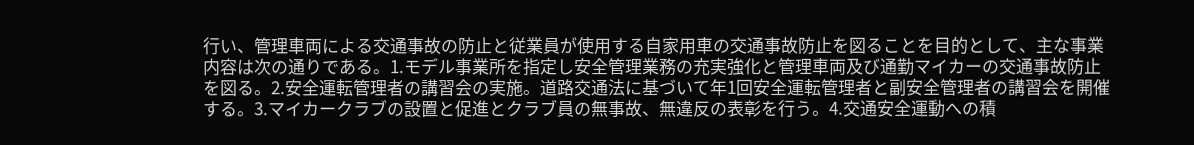行い、管理車両による交通事故の防止と従業員が使用する自家用車の交通事故防止を図ることを目的として、主な事業内容は次の通りである。1.モデル事業所を指定し安全管理業務の充実強化と管理車両及び通勤マイカーの交通事故防止を図る。2.安全運転管理者の講習会の実施。道路交通法に基づいて年1回安全運転管理者と副安全管理者の講習会を開催する。3.マイカークラブの設置と促進とクラブ員の無事故、無違反の表彰を行う。4.交通安全運動への積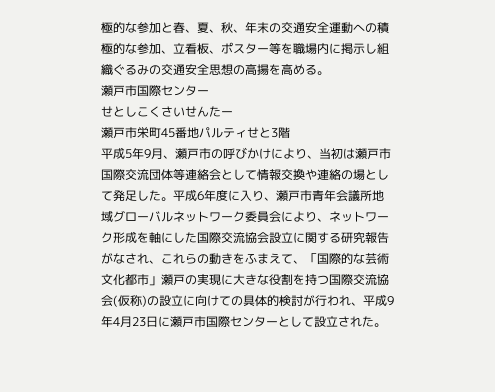極的な参加と春、夏、秋、年末の交通安全運動への積極的な参加、立看板、ポスター等を職場内に掲示し組織ぐるみの交通安全思想の高揚を高める。
瀬戸市国際センター
せとしこくさいせんたー
瀬戸市栄町45番地パルティせと3階
平成5年9月、瀬戸市の呼びかけにより、当初は瀬戸市国際交流団体等連絡会として情報交換や連絡の場として発足した。平成6年度に入り、瀬戸市青年会議所地域グローバルネットワーク委員会により、ネットワーク形成を軸にした国際交流協会設立に関する研究報告がなされ、これらの動きをふまえて、「国際的な芸術文化都市」瀬戸の実現に大きな役割を持つ国際交流協会(仮称)の設立に向けての具体的検討が行われ、平成9年4月23日に瀬戸市国際センターとして設立された。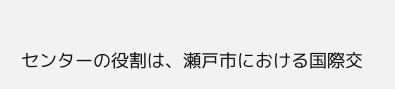センターの役割は、瀬戸市における国際交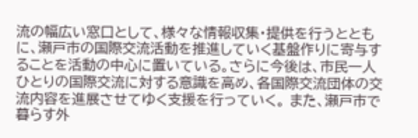流の幅広い窓口として、様々な情報収集・提供を行うとともに、瀬戸市の国際交流活動を推進していく基盤作りに寄与することを活動の中心に置いている。さらに今後は、市民一人ひとりの国際交流に対する意識を高め、各国際交流団体の交流内容を進展させてゆく支援を行っていく。 また、瀬戸市で暮らす外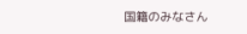国籍のみなさん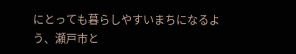にとっても暮らしやすいまちになるよう、瀬戸市と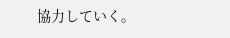協力していく。